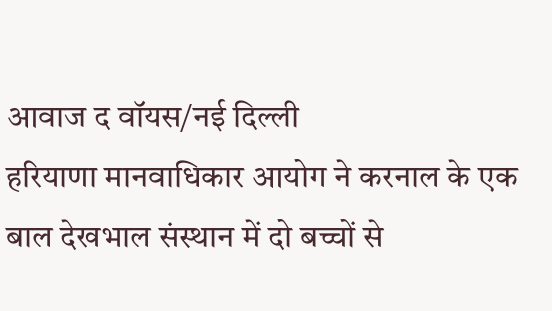आवाज द वॉयस/नई दिल्ली
हरियाणा मानवाधिकार आयोग ने करनाल के एक बाल देखभाल संस्थान में दो बच्चों से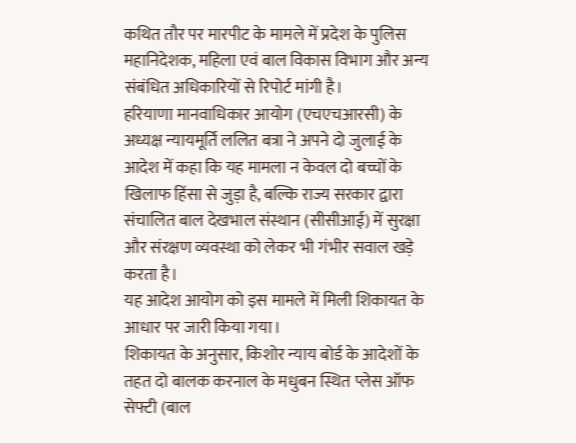कथित तौर पर मारपीट के मामले में प्रदेश के पुलिस महानिदेशक, महिला एवं बाल विकास विभाग और अन्य संबंधित अधिकारियों से रिपोर्ट मांगी है।
हरियाणा मानवाधिकार आयोग (एचएचआरसी) के अध्यक्ष न्यायमूर्ति ललित बत्रा ने अपने दो जुलाई के आदेश में कहा कि यह मामला न केवल दो बच्चों के खिलाफ हिंसा से जुड़ा है, बल्कि राज्य सरकार द्वारा संचालित बाल देखभाल संस्थान (सीसीआई) में सुरक्षा और संरक्षण व्यवस्था को लेकर भी गंभीर सवाल खड़े करता है।
यह आदेश आयोग को इस मामले में मिली शिकायत के आधार पर जारी किया गया।
शिकायत के अनुसार, किशोर न्याय बोर्ड के आदेशों के तहत दो बालक करनाल के मधुबन स्थित प्लेस ऑफ सेफ्टी (बाल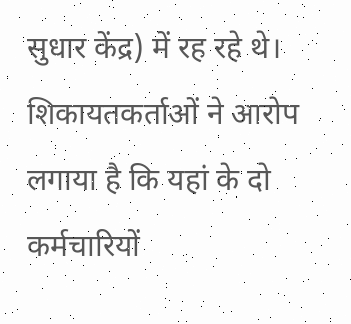सुधार केंद्र) में रह रहे थे।
शिकायतकर्ताओं ने आरोप लगाया है कि यहां के दो कर्मचारियों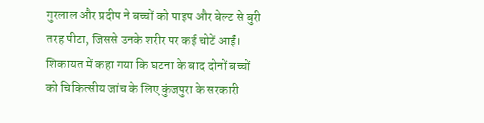गुरलाल और प्रदीप ने बच्चों को पाइप और बेल्ट से बुरी तरह पीटा, जिससे उनके शरीर पर कई चोटें आईं।
शिकायत में कहा गया कि घटना के बाद दोनों बच्चों को चिकित्सीय जांच के लिए कुंजपुरा के सरकारी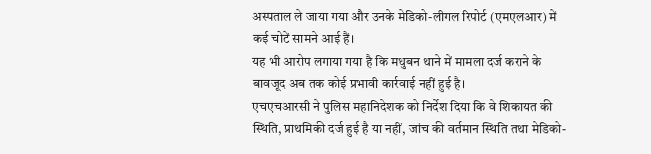अस्पताल ले जाया गया और उनके मेडिको-लीगल रिपोर्ट (एमएलआर) में कई चोटें सामने आई हैं।
यह भी आरोप लगाया गया है कि मधुबन थाने में मामला दर्ज कराने के बावजूद अब तक कोई प्रभावी कार्रवाई नहीं हुई है।
एचएचआरसी ने पुलिस महानिदेशक को निर्देश दिया कि वे शिकायत की स्थिति, प्राथमिकी दर्ज हुई है या नहीं, जांच की वर्तमान स्थिति तथा मेडिको-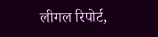लीगल रिपोर्ट,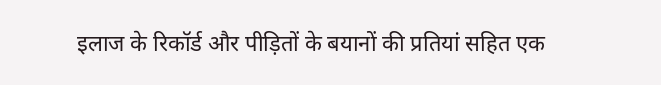इलाज के रिकॉर्ड और पीड़ितों के बयानों की प्रतियां सहित एक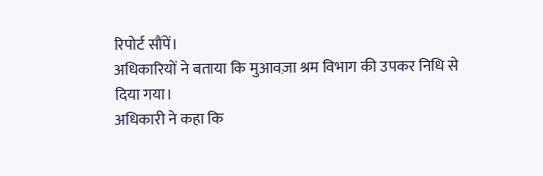रिपोर्ट सौंपें।
अधिकारियों ने बताया कि मुआवज़ा श्रम विभाग की उपकर निधि से दिया गया।
अधिकारी ने कहा कि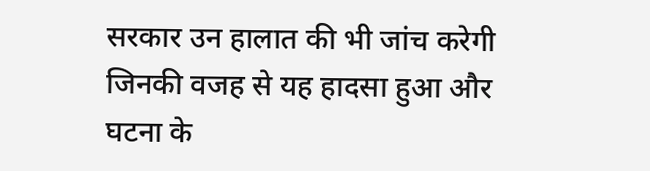सरकार उन हालात की भी जांच करेगी जिनकी वजह से यह हादसा हुआ और घटना के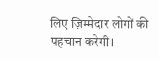लिए ज़िम्मेदार लोगों की पहचान करेगी।